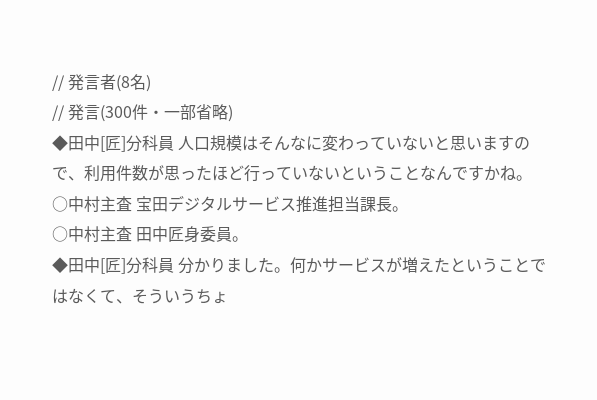// 発言者(8名)
// 発言(300件・一部省略)
◆田中[匠]分科員 人口規模はそんなに変わっていないと思いますので、利用件数が思ったほど行っていないということなんですかね。
○中村主査 宝田デジタルサービス推進担当課長。
○中村主査 田中匠身委員。
◆田中[匠]分科員 分かりました。何かサービスが増えたということではなくて、そういうちょ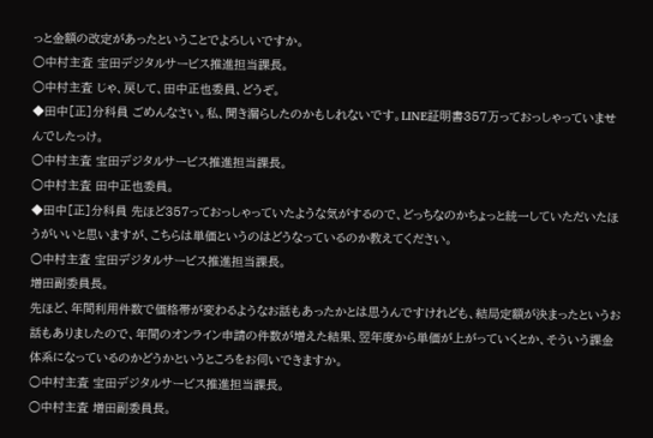っと金額の改定があったということでよろしいですか。
○中村主査 宝田デジタルサービス推進担当課長。
○中村主査 じゃ、戻して、田中正也委員、どうぞ。
◆田中[正]分科員 ごめんなさい。私、聞き漏らしたのかもしれないです。LINE証明書357万っておっしゃっていませんでしたっけ。
○中村主査 宝田デジタルサービス推進担当課長。
○中村主査 田中正也委員。
◆田中[正]分科員 先ほど357っておっしゃっていたような気がするので、どっちなのかちょっと統一していただいたほうがいいと思いますが、こちらは単価というのはどうなっているのか教えてください。
○中村主査 宝田デジタルサービス推進担当課長。
増田副委員長。
先ほど、年間利用件数で価格帯が変わるようなお話もあったかとは思うんですけれども、結局定額が決まったというお話もありましたので、年間のオンライン申請の件数が増えた結果、翌年度から単価が上がっていくとか、そういう課金体系になっているのかどうかというところをお伺いできますか。
○中村主査 宝田デジタルサービス推進担当課長。
○中村主査 増田副委員長。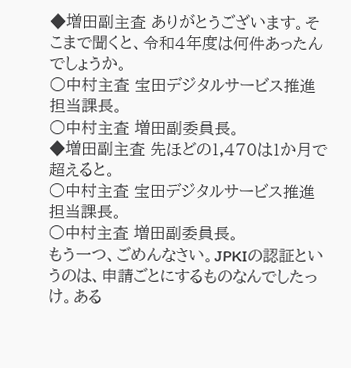◆増田副主査 ありがとうございます。そこまで聞くと、令和4年度は何件あったんでしょうか。
○中村主査 宝田デジタルサービス推進担当課長。
○中村主査 増田副委員長。
◆増田副主査 先ほどの1,470は1か月で超えると。
○中村主査 宝田デジタルサービス推進担当課長。
○中村主査 増田副委員長。
もう一つ、ごめんなさい。JPKIの認証というのは、申請ごとにするものなんでしたっけ。ある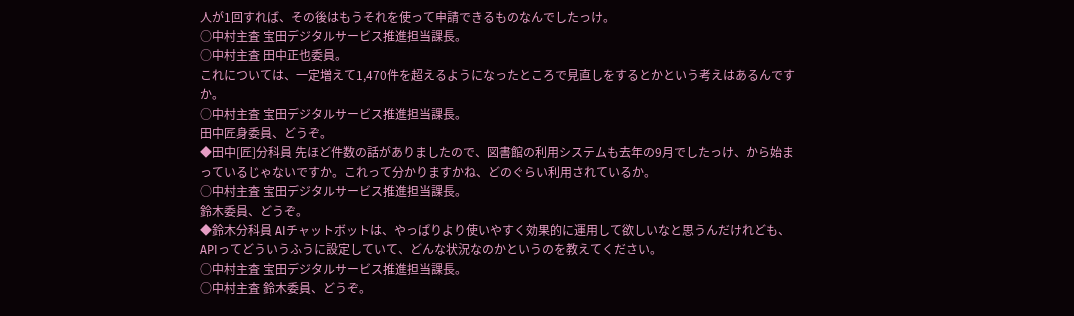人が1回すれば、その後はもうそれを使って申請できるものなんでしたっけ。
○中村主査 宝田デジタルサービス推進担当課長。
○中村主査 田中正也委員。
これについては、一定増えて1,470件を超えるようになったところで見直しをするとかという考えはあるんですか。
○中村主査 宝田デジタルサービス推進担当課長。
田中匠身委員、どうぞ。
◆田中[匠]分科員 先ほど件数の話がありましたので、図書館の利用システムも去年の9月でしたっけ、から始まっているじゃないですか。これって分かりますかね、どのぐらい利用されているか。
○中村主査 宝田デジタルサービス推進担当課長。
鈴木委員、どうぞ。
◆鈴木分科員 AIチャットボットは、やっぱりより使いやすく効果的に運用して欲しいなと思うんだけれども、APIってどういうふうに設定していて、どんな状況なのかというのを教えてください。
○中村主査 宝田デジタルサービス推進担当課長。
○中村主査 鈴木委員、どうぞ。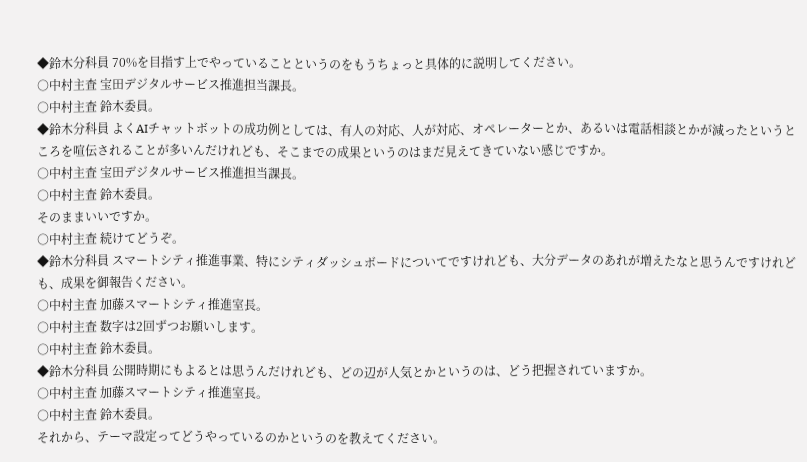◆鈴木分科員 70%を目指す上でやっていることというのをもうちょっと具体的に説明してください。
○中村主査 宝田デジタルサービス推進担当課長。
○中村主査 鈴木委員。
◆鈴木分科員 よくAIチャットボットの成功例としては、有人の対応、人が対応、オペレーターとか、あるいは電話相談とかが減ったというところを喧伝されることが多いんだけれども、そこまでの成果というのはまだ見えてきていない感じですか。
○中村主査 宝田デジタルサービス推進担当課長。
○中村主査 鈴木委員。
そのままいいですか。
○中村主査 続けてどうぞ。
◆鈴木分科員 スマートシティ推進事業、特にシティダッシュボードについてですけれども、大分データのあれが増えたなと思うんですけれども、成果を御報告ください。
○中村主査 加藤スマートシティ推進室長。
○中村主査 数字は2回ずつお願いします。
○中村主査 鈴木委員。
◆鈴木分科員 公開時期にもよるとは思うんだけれども、どの辺が人気とかというのは、どう把握されていますか。
○中村主査 加藤スマートシティ推進室長。
○中村主査 鈴木委員。
それから、テーマ設定ってどうやっているのかというのを教えてください。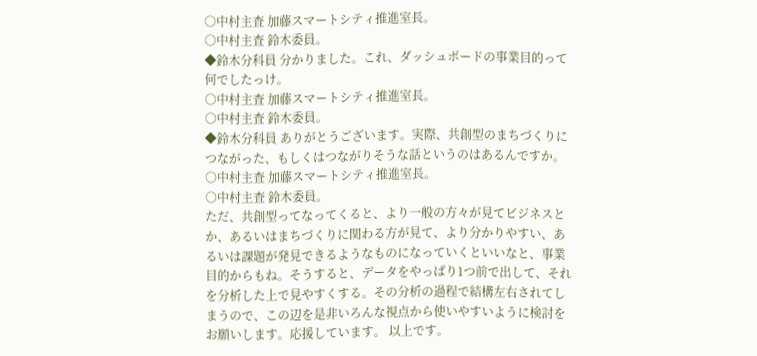○中村主査 加藤スマートシティ推進室長。
○中村主査 鈴木委員。
◆鈴木分科員 分かりました。これ、ダッシュボードの事業目的って何でしたっけ。
○中村主査 加藤スマートシティ推進室長。
○中村主査 鈴木委員。
◆鈴木分科員 ありがとうございます。実際、共創型のまちづくりにつながった、もしくはつながりそうな話というのはあるんですか。
○中村主査 加藤スマートシティ推進室長。
○中村主査 鈴木委員。
ただ、共創型ってなってくると、より一般の方々が見てビジネスとか、あるいはまちづくりに関わる方が見て、より分かりやすい、あるいは課題が発見できるようなものになっていくといいなと、事業目的からもね。そうすると、データをやっぱり1つ前で出して、それを分析した上で見やすくする。その分析の過程で結構左右されてしまうので、この辺を是非いろんな視点から使いやすいように検討をお願いします。応援しています。 以上です。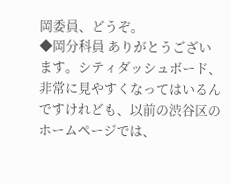岡委員、どうぞ。
◆岡分科員 ありがとうございます。シティダッシュボード、非常に見やすくなってはいるんですけれども、以前の渋谷区のホームページでは、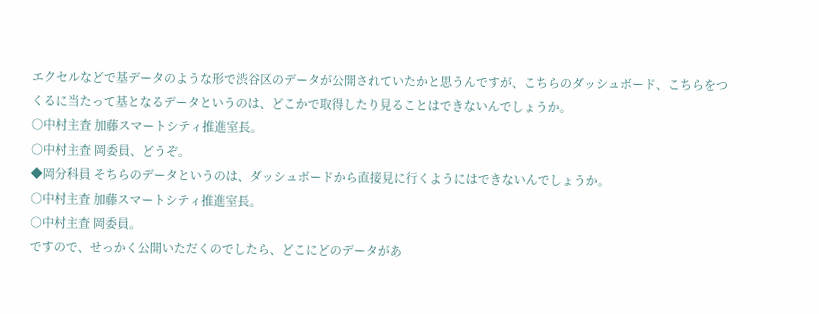エクセルなどで基データのような形で渋谷区のデータが公開されていたかと思うんですが、こちらのダッシュボード、こちらをつくるに当たって基となるデータというのは、どこかで取得したり見ることはできないんでしょうか。
○中村主査 加藤スマートシティ推進室長。
○中村主査 岡委員、どうぞ。
◆岡分科員 そちらのデータというのは、ダッシュボードから直接見に行くようにはできないんでしょうか。
○中村主査 加藤スマートシティ推進室長。
○中村主査 岡委員。
ですので、せっかく公開いただくのでしたら、どこにどのデータがあ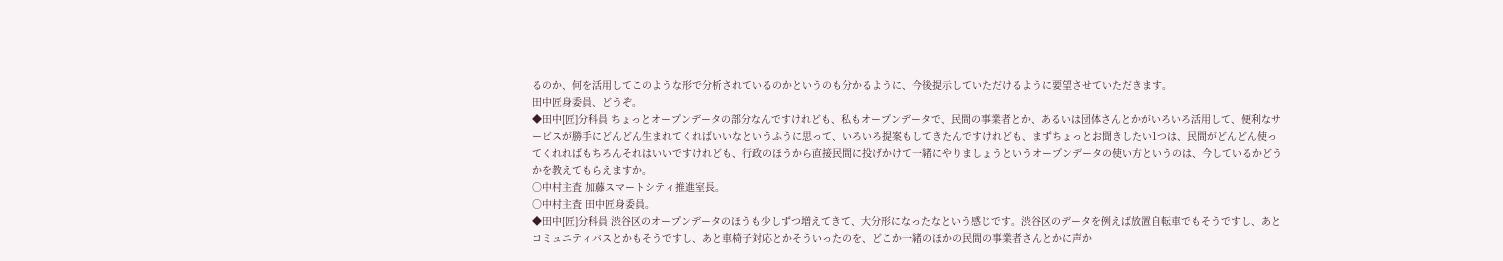るのか、何を活用してこのような形で分析されているのかというのも分かるように、今後提示していただけるように要望させていただきます。
田中匠身委員、どうぞ。
◆田中[匠]分科員 ちょっとオープンデータの部分なんですけれども、私もオープンデータで、民間の事業者とか、あるいは団体さんとかがいろいろ活用して、便利なサービスが勝手にどんどん生まれてくればいいなというふうに思って、いろいろ提案もしてきたんですけれども、まずちょっとお聞きしたい1つは、民間がどんどん使ってくれればもちろんそれはいいですけれども、行政のほうから直接民間に投げかけて一緒にやりましょうというオープンデータの使い方というのは、今しているかどうかを教えてもらえますか。
○中村主査 加藤スマートシティ推進室長。
○中村主査 田中匠身委員。
◆田中[匠]分科員 渋谷区のオープンデータのほうも少しずつ増えてきて、大分形になったなという感じです。渋谷区のデータを例えば放置自転車でもそうですし、あとコミュニティバスとかもそうですし、あと車椅子対応とかそういったのを、どこか一緒のほかの民間の事業者さんとかに声か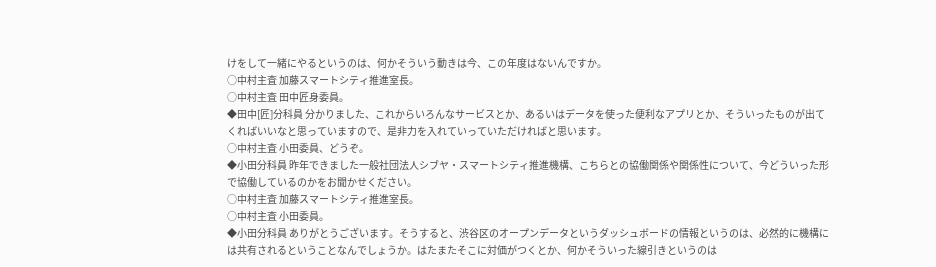けをして一緒にやるというのは、何かそういう動きは今、この年度はないんですか。
○中村主査 加藤スマートシティ推進室長。
○中村主査 田中匠身委員。
◆田中[匠]分科員 分かりました、これからいろんなサービスとか、あるいはデータを使った便利なアプリとか、そういったものが出てくればいいなと思っていますので、是非力を入れていっていただければと思います。
○中村主査 小田委員、どうぞ。
◆小田分科員 昨年できました一般社団法人シブヤ・スマートシティ推進機構、こちらとの協働関係や関係性について、今どういった形で協働しているのかをお聞かせください。
○中村主査 加藤スマートシティ推進室長。
○中村主査 小田委員。
◆小田分科員 ありがとうございます。そうすると、渋谷区のオープンデータというダッシュボードの情報というのは、必然的に機構には共有されるということなんでしょうか。はたまたそこに対価がつくとか、何かそういった線引きというのは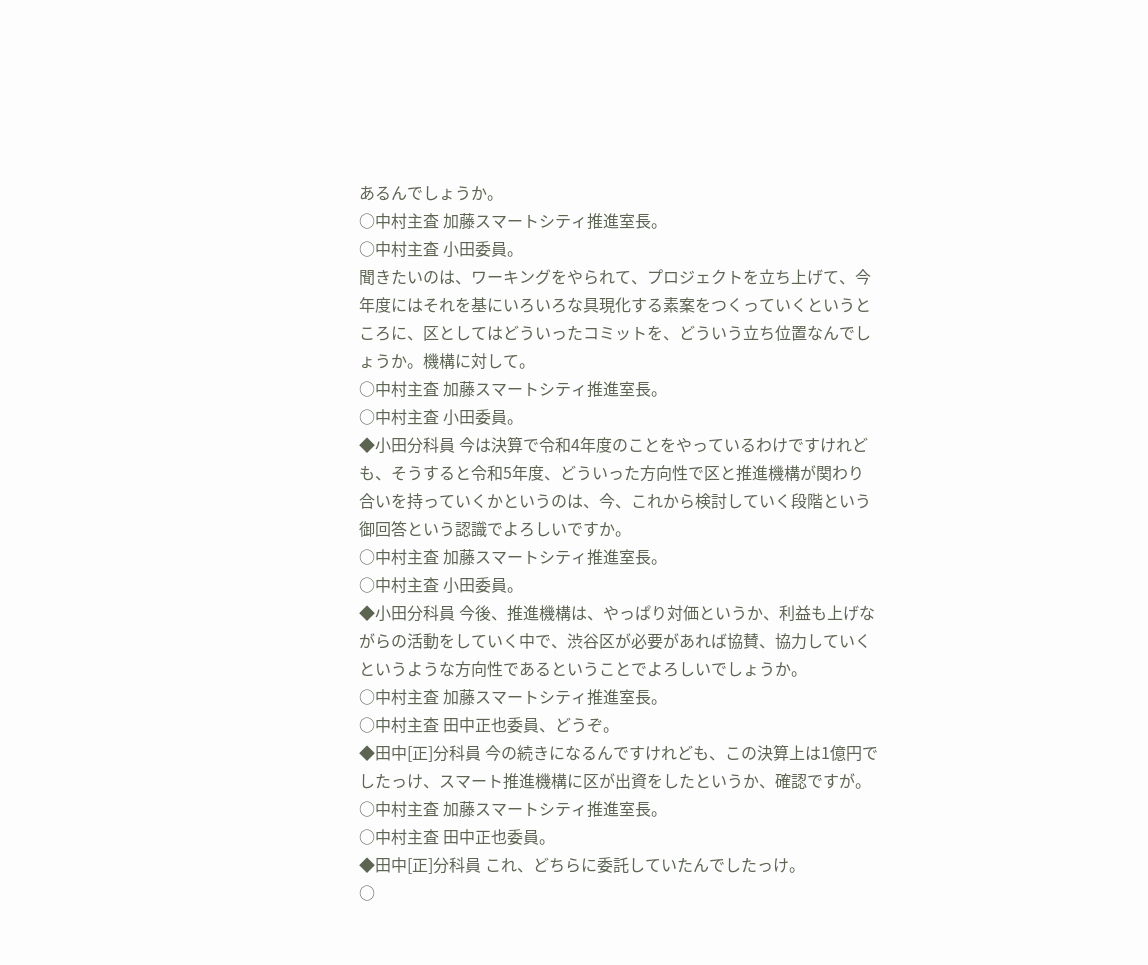あるんでしょうか。
○中村主査 加藤スマートシティ推進室長。
○中村主査 小田委員。
聞きたいのは、ワーキングをやられて、プロジェクトを立ち上げて、今年度にはそれを基にいろいろな具現化する素案をつくっていくというところに、区としてはどういったコミットを、どういう立ち位置なんでしょうか。機構に対して。
○中村主査 加藤スマートシティ推進室長。
○中村主査 小田委員。
◆小田分科員 今は決算で令和4年度のことをやっているわけですけれども、そうすると令和5年度、どういった方向性で区と推進機構が関わり合いを持っていくかというのは、今、これから検討していく段階という御回答という認識でよろしいですか。
○中村主査 加藤スマートシティ推進室長。
○中村主査 小田委員。
◆小田分科員 今後、推進機構は、やっぱり対価というか、利益も上げながらの活動をしていく中で、渋谷区が必要があれば協賛、協力していくというような方向性であるということでよろしいでしょうか。
○中村主査 加藤スマートシティ推進室長。
○中村主査 田中正也委員、どうぞ。
◆田中[正]分科員 今の続きになるんですけれども、この決算上は1億円でしたっけ、スマート推進機構に区が出資をしたというか、確認ですが。
○中村主査 加藤スマートシティ推進室長。
○中村主査 田中正也委員。
◆田中[正]分科員 これ、どちらに委託していたんでしたっけ。
○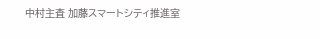中村主査 加藤スマートシティ推進室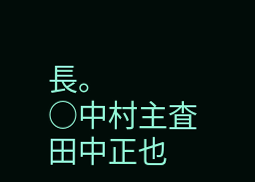長。
○中村主査 田中正也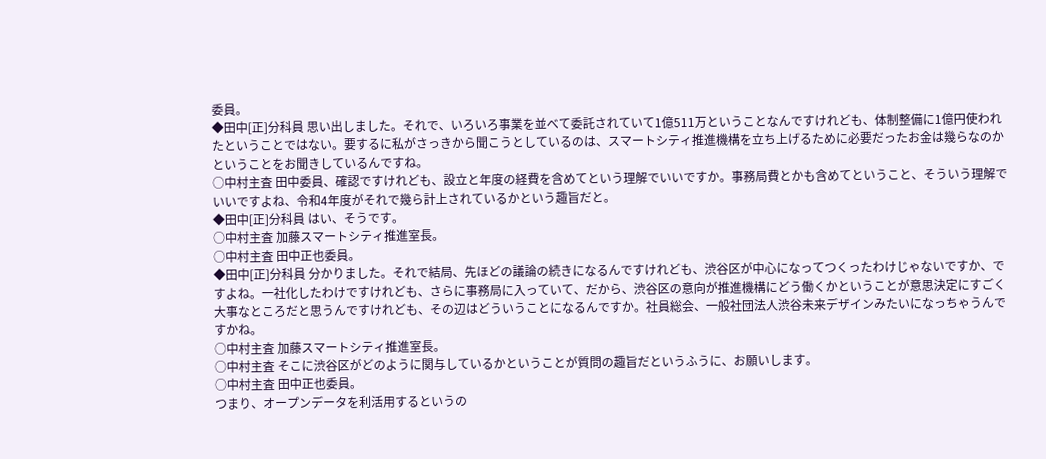委員。
◆田中[正]分科員 思い出しました。それで、いろいろ事業を並べて委託されていて1億511万ということなんですけれども、体制整備に1億円使われたということではない。要するに私がさっきから聞こうとしているのは、スマートシティ推進機構を立ち上げるために必要だったお金は幾らなのかということをお聞きしているんですね。
○中村主査 田中委員、確認ですけれども、設立と年度の経費を含めてという理解でいいですか。事務局費とかも含めてということ、そういう理解でいいですよね、令和4年度がそれで幾ら計上されているかという趣旨だと。
◆田中[正]分科員 はい、そうです。
○中村主査 加藤スマートシティ推進室長。
○中村主査 田中正也委員。
◆田中[正]分科員 分かりました。それで結局、先ほどの議論の続きになるんですけれども、渋谷区が中心になってつくったわけじゃないですか、ですよね。一社化したわけですけれども、さらに事務局に入っていて、だから、渋谷区の意向が推進機構にどう働くかということが意思決定にすごく大事なところだと思うんですけれども、その辺はどういうことになるんですか。社員総会、一般社団法人渋谷未来デザインみたいになっちゃうんですかね。
○中村主査 加藤スマートシティ推進室長。
○中村主査 そこに渋谷区がどのように関与しているかということが質問の趣旨だというふうに、お願いします。
○中村主査 田中正也委員。
つまり、オープンデータを利活用するというの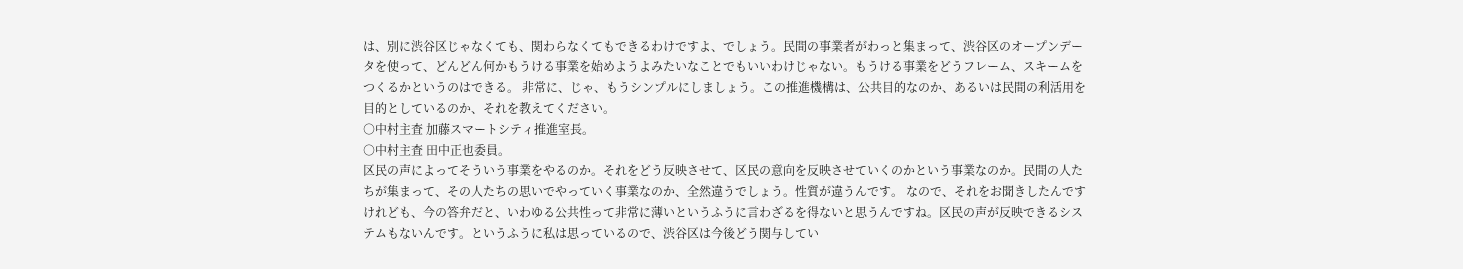は、別に渋谷区じゃなくても、関わらなくてもできるわけですよ、でしょう。民間の事業者がわっと集まって、渋谷区のオープンデータを使って、どんどん何かもうける事業を始めようよみたいなことでもいいわけじゃない。もうける事業をどうフレーム、スキームをつくるかというのはできる。 非常に、じゃ、もうシンプルにしましょう。この推進機構は、公共目的なのか、あるいは民間の利活用を目的としているのか、それを教えてください。
○中村主査 加藤スマートシティ推進室長。
○中村主査 田中正也委員。
区民の声によってそういう事業をやるのか。それをどう反映させて、区民の意向を反映させていくのかという事業なのか。民間の人たちが集まって、その人たちの思いでやっていく事業なのか、全然違うでしょう。性質が違うんです。 なので、それをお聞きしたんですけれども、今の答弁だと、いわゆる公共性って非常に薄いというふうに言わざるを得ないと思うんですね。区民の声が反映できるシステムもないんです。というふうに私は思っているので、渋谷区は今後どう関与してい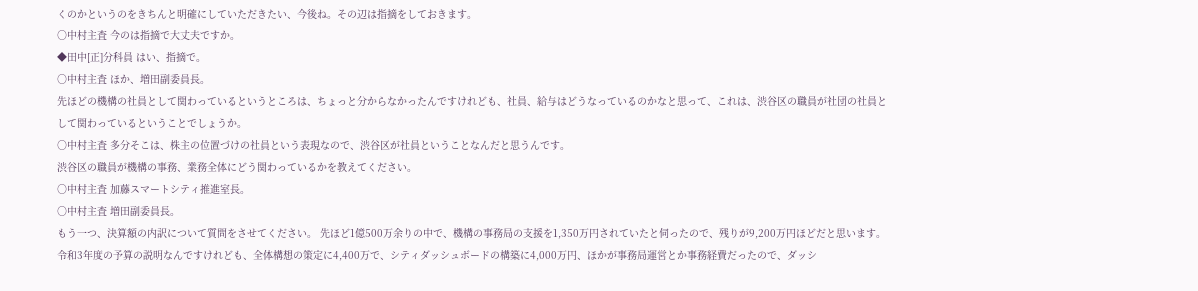くのかというのをきちんと明確にしていただきたい、今後ね。その辺は指摘をしておきます。
○中村主査 今のは指摘で大丈夫ですか。
◆田中[正]分科員 はい、指摘で。
○中村主査 ほか、増田副委員長。
先ほどの機構の社員として関わっているというところは、ちょっと分からなかったんですけれども、社員、給与はどうなっているのかなと思って、これは、渋谷区の職員が社団の社員として関わっているということでしょうか。
○中村主査 多分そこは、株主の位置づけの社員という表現なので、渋谷区が社員ということなんだと思うんです。
渋谷区の職員が機構の事務、業務全体にどう関わっているかを教えてください。
○中村主査 加藤スマートシティ推進室長。
○中村主査 増田副委員長。
もう一つ、決算額の内訳について質問をさせてください。 先ほど1億500万余りの中で、機構の事務局の支援を1,350万円されていたと伺ったので、残りが9,200万円ほどだと思います。令和3年度の予算の説明なんですけれども、全体構想の策定に4,400万で、シティダッシュボードの構築に4,000万円、ほかが事務局運営とか事務経費だったので、ダッシ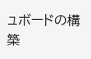ュボードの構築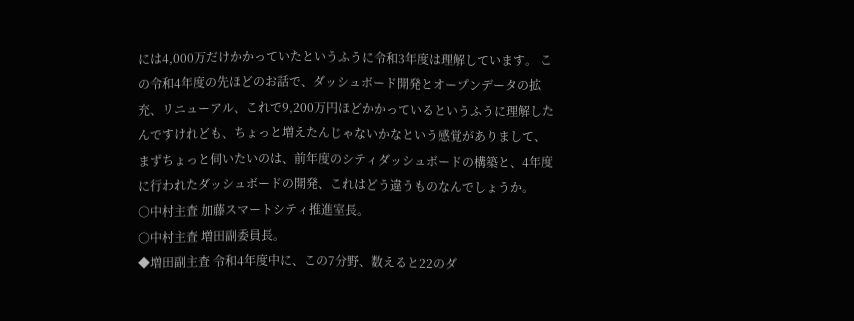には4,000万だけかかっていたというふうに令和3年度は理解しています。 この令和4年度の先ほどのお話で、ダッシュボード開発とオープンデータの拡充、リニューアル、これで9,200万円ほどかかっているというふうに理解したんですけれども、ちょっと増えたんじゃないかなという感覚がありまして、まずちょっと伺いたいのは、前年度のシティダッシュボードの構築と、4年度に行われたダッシュボードの開発、これはどう違うものなんでしょうか。
○中村主査 加藤スマートシティ推進室長。
○中村主査 増田副委員長。
◆増田副主査 令和4年度中に、この7分野、数えると22のダ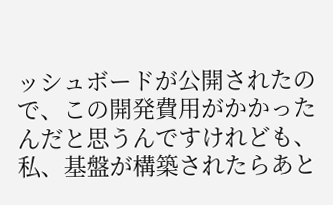ッシュボードが公開されたので、この開発費用がかかったんだと思うんですけれども、私、基盤が構築されたらあと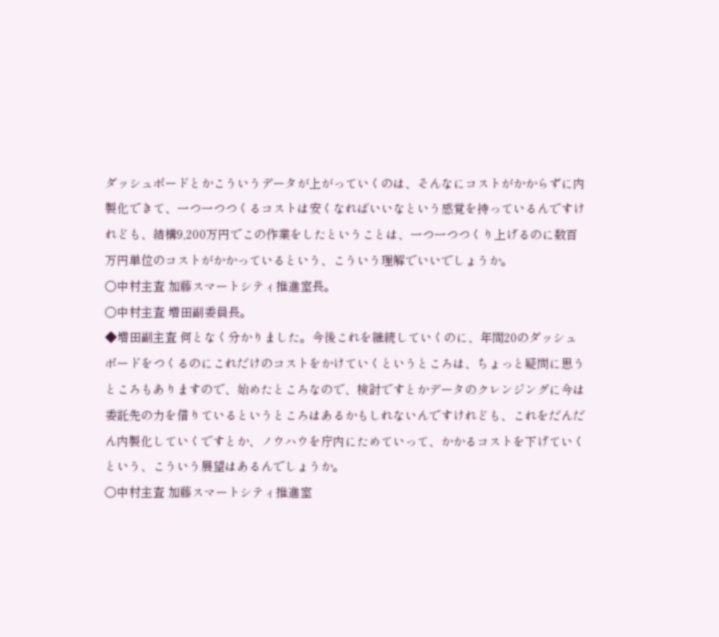ダッシュボードとかこういうデータが上がっていくのは、そんなにコストがかからずに内製化できて、一つ一つつくるコストは安くなればいいなという感覚を持っているんですけれども、結構9,200万円でこの作業をしたということは、一つ一つつくり上げるのに数百万円単位のコストがかかっているという、こういう理解でいいでしょうか。
○中村主査 加藤スマートシティ推進室長。
○中村主査 増田副委員長。
◆増田副主査 何となく分かりました。今後これを継続していくのに、年間20のダッシュボードをつくるのにこれだけのコストをかけていくというところは、ちょっと疑問に思うところもありますので、始めたところなので、検討ですとかデータのクレンジングに今は委託先の力を借りているというところはあるかもしれないんですけれども、これをだんだん内製化していくですとか、ノウハウを庁内にためていって、かかるコストを下げていくという、こういう展望はあるんでしょうか。
○中村主査 加藤スマートシティ推進室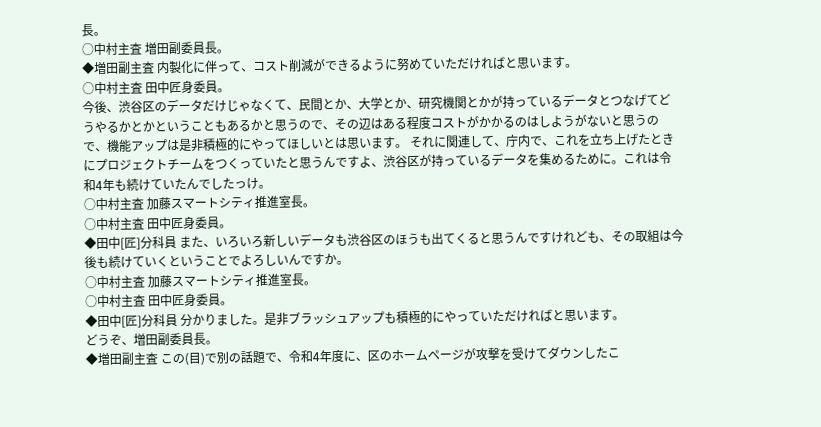長。
○中村主査 増田副委員長。
◆増田副主査 内製化に伴って、コスト削減ができるように努めていただければと思います。
○中村主査 田中匠身委員。
今後、渋谷区のデータだけじゃなくて、民間とか、大学とか、研究機関とかが持っているデータとつなげてどうやるかとかということもあるかと思うので、その辺はある程度コストがかかるのはしようがないと思うので、機能アップは是非積極的にやってほしいとは思います。 それに関連して、庁内で、これを立ち上げたときにプロジェクトチームをつくっていたと思うんですよ、渋谷区が持っているデータを集めるために。これは令和4年も続けていたんでしたっけ。
○中村主査 加藤スマートシティ推進室長。
○中村主査 田中匠身委員。
◆田中[匠]分科員 また、いろいろ新しいデータも渋谷区のほうも出てくると思うんですけれども、その取組は今後も続けていくということでよろしいんですか。
○中村主査 加藤スマートシティ推進室長。
○中村主査 田中匠身委員。
◆田中[匠]分科員 分かりました。是非ブラッシュアップも積極的にやっていただければと思います。
どうぞ、増田副委員長。
◆増田副主査 この(目)で別の話題で、令和4年度に、区のホームページが攻撃を受けてダウンしたこ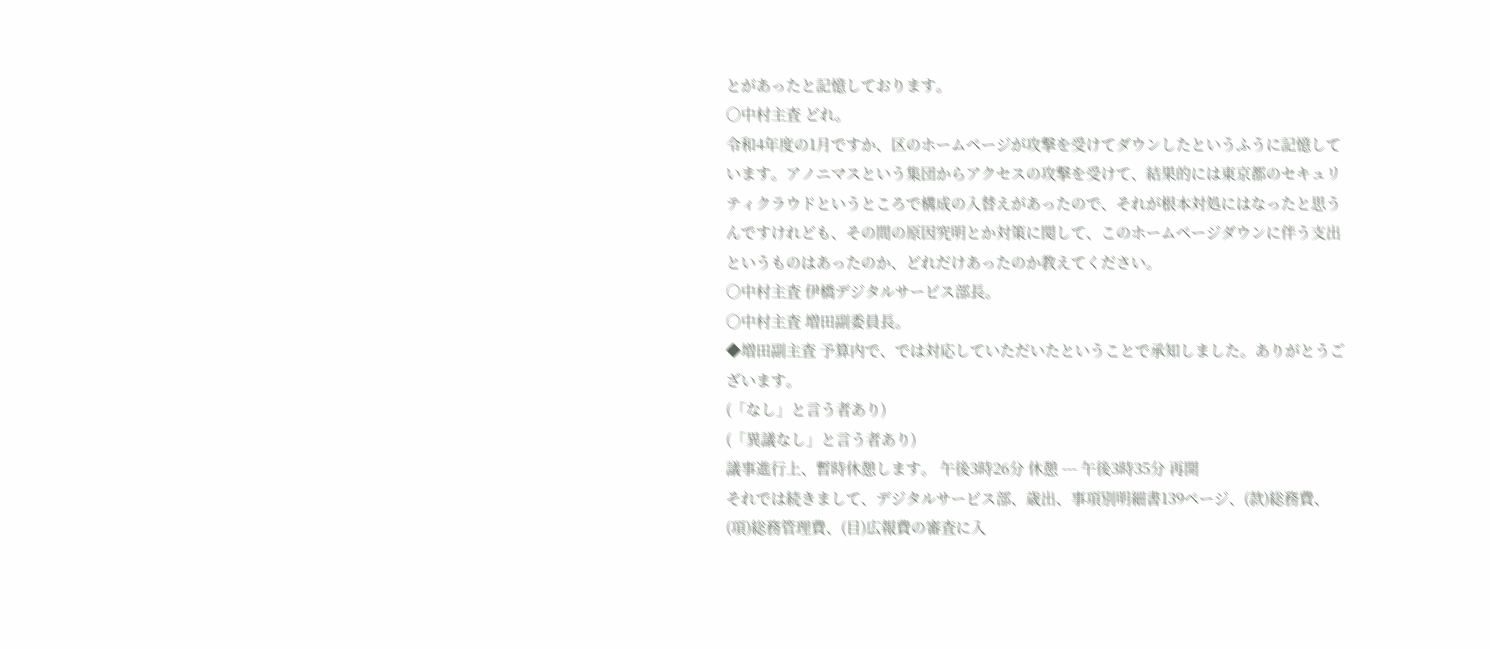とがあったと記憶しております。
○中村主査 どれ。
令和4年度の1月ですか、区のホームページが攻撃を受けてダウンしたというふうに記憶しています。アノニマスという集団からアクセスの攻撃を受けて、結果的には東京都のセキュリティクラウドというところで構成の入替えがあったので、それが根本対処にはなったと思うんですけれども、その間の原因究明とか対策に関して、このホームページダウンに伴う支出というものはあったのか、どれだけあったのか教えてください。
○中村主査 伊橋デジタルサービス部長。
○中村主査 増田副委員長。
◆増田副主査 予算内で、では対応していただいたということで承知しました。ありがとうございます。
(「なし」と言う者あり)
(「異議なし」と言う者あり)
議事進行上、暫時休憩します。 午後3時26分 休憩 --- 午後3時35分 再開
それでは続きまして、デジタルサービス部、歳出、事項別明細書139ページ、(款)総務費、(項)総務管理費、(目)広報費の審査に入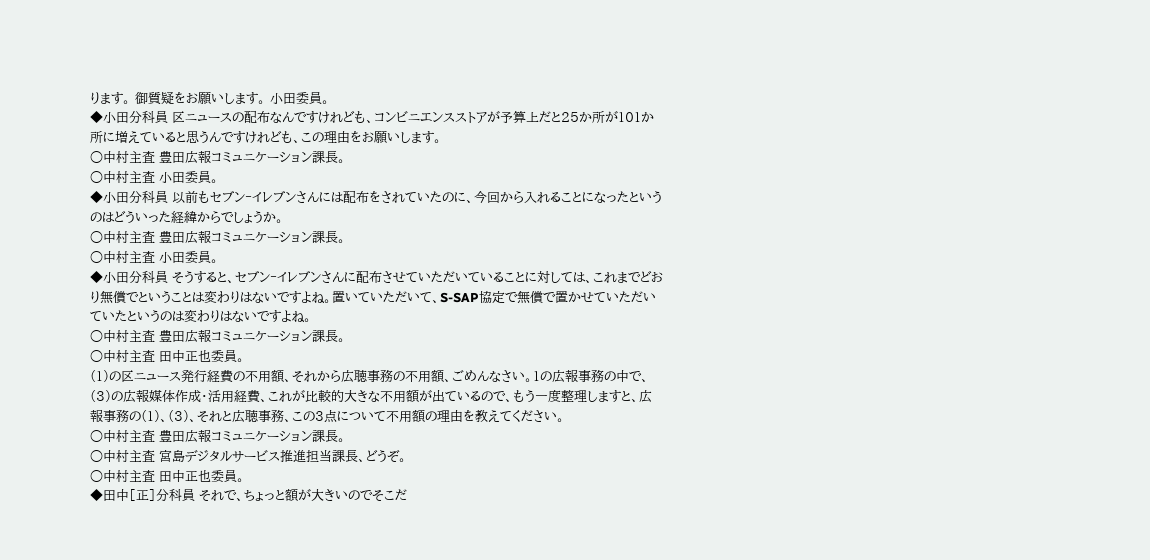ります。 御質疑をお願いします。 小田委員。
◆小田分科員 区ニュースの配布なんですけれども、コンビニエンスストアが予算上だと25か所が101か所に増えていると思うんですけれども、この理由をお願いします。
○中村主査 豊田広報コミュニケーション課長。
○中村主査 小田委員。
◆小田分科員 以前もセブン‐イレブンさんには配布をされていたのに、今回から入れることになったというのはどういった経緯からでしょうか。
○中村主査 豊田広報コミュニケーション課長。
○中村主査 小田委員。
◆小田分科員 そうすると、セブン‐イレブンさんに配布させていただいていることに対しては、これまでどおり無償でということは変わりはないですよね。置いていただいて、S-SAP協定で無償で置かせていただいていたというのは変わりはないですよね。
○中村主査 豊田広報コミュニケーション課長。
○中村主査 田中正也委員。
(1)の区ニュース発行経費の不用額、それから広聴事務の不用額、ごめんなさい。1の広報事務の中で、(3)の広報媒体作成・活用経費、これが比較的大きな不用額が出ているので、もう一度整理しますと、広報事務の(1)、(3)、それと広聴事務、この3点について不用額の理由を教えてください。
○中村主査 豊田広報コミュニケーション課長。
○中村主査 宮島デジタルサービス推進担当課長、どうぞ。
○中村主査 田中正也委員。
◆田中[正]分科員 それで、ちょっと額が大きいのでそこだ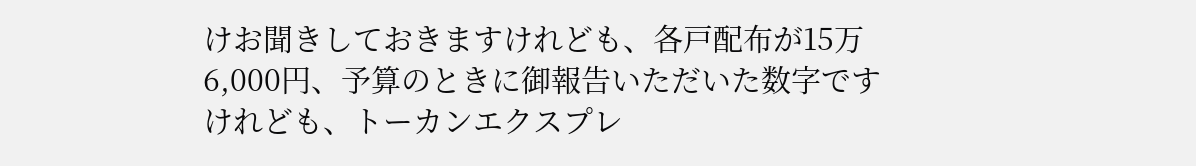けお聞きしておきますけれども、各戸配布が15万6,000円、予算のときに御報告いただいた数字ですけれども、トーカンエクスプレ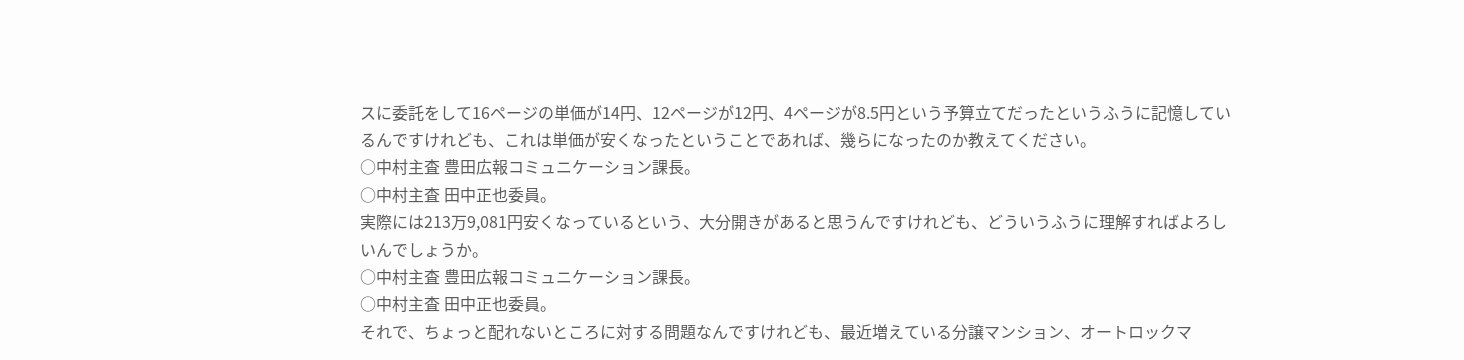スに委託をして16ページの単価が14円、12ページが12円、4ページが8.5円という予算立てだったというふうに記憶しているんですけれども、これは単価が安くなったということであれば、幾らになったのか教えてください。
○中村主査 豊田広報コミュニケーション課長。
○中村主査 田中正也委員。
実際には213万9,081円安くなっているという、大分開きがあると思うんですけれども、どういうふうに理解すればよろしいんでしょうか。
○中村主査 豊田広報コミュニケーション課長。
○中村主査 田中正也委員。
それで、ちょっと配れないところに対する問題なんですけれども、最近増えている分譲マンション、オートロックマ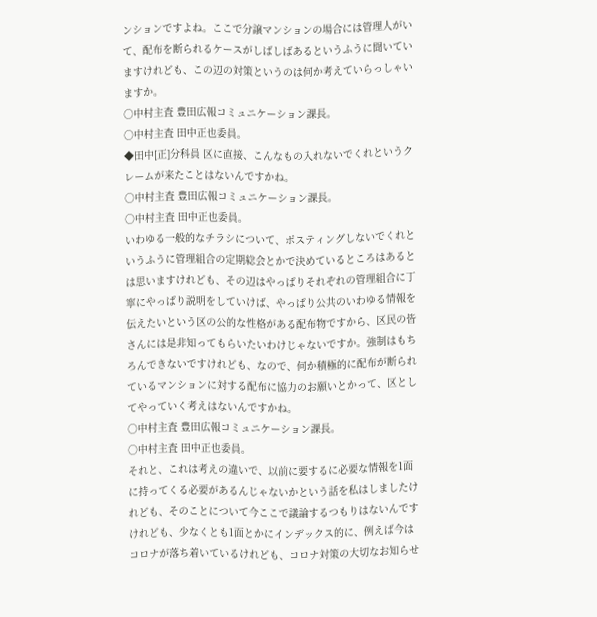ンションですよね。ここで分譲マンションの場合には管理人がいて、配布を断られるケースがしばしばあるというふうに聞いていますけれども、この辺の対策というのは何か考えていらっしゃいますか。
○中村主査 豊田広報コミュニケーション課長。
○中村主査 田中正也委員。
◆田中[正]分科員 区に直接、こんなもの入れないでくれというクレームが来たことはないんですかね。
○中村主査 豊田広報コミュニケーション課長。
○中村主査 田中正也委員。
いわゆる一般的なチラシについて、ポスティングしないでくれというふうに管理組合の定期総会とかで決めているところはあるとは思いますけれども、その辺はやっぱりそれぞれの管理組合に丁寧にやっぱり説明をしていけば、やっぱり公共のいわゆる情報を伝えたいという区の公的な性格がある配布物ですから、区民の皆さんには是非知ってもらいたいわけじゃないですか。強制はもちろんできないですけれども、なので、何か積極的に配布が断られているマンションに対する配布に協力のお願いとかって、区としてやっていく考えはないんですかね。
○中村主査 豊田広報コミュニケーション課長。
○中村主査 田中正也委員。
それと、これは考えの違いで、以前に要するに必要な情報を1面に持ってくる必要があるんじゃないかという話を私はしましたけれども、そのことについて今ここで議論するつもりはないんですけれども、少なくとも1面とかにインデックス的に、例えば今はコロナが落ち着いているけれども、コロナ対策の大切なお知らせ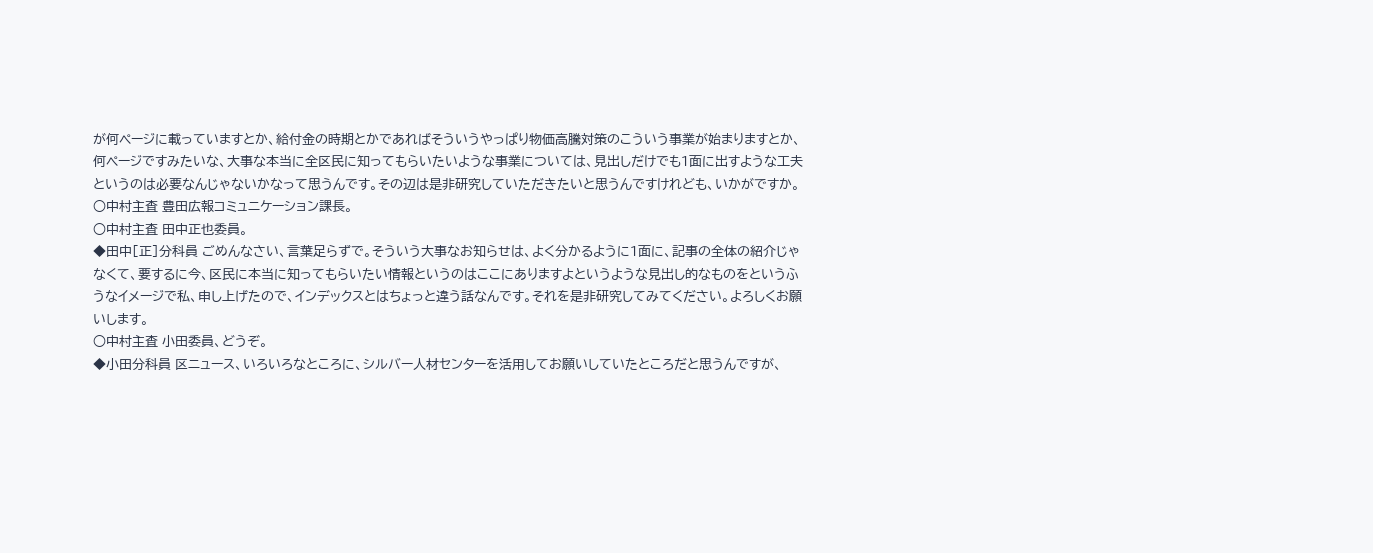が何ページに載っていますとか、給付金の時期とかであればそういうやっぱり物価高騰対策のこういう事業が始まりますとか、何ページですみたいな、大事な本当に全区民に知ってもらいたいような事業については、見出しだけでも1面に出すような工夫というのは必要なんじゃないかなって思うんです。その辺は是非研究していただきたいと思うんですけれども、いかがですか。
○中村主査 豊田広報コミュニケーション課長。
○中村主査 田中正也委員。
◆田中[正]分科員 ごめんなさい、言葉足らずで。そういう大事なお知らせは、よく分かるように1面に、記事の全体の紹介じゃなくて、要するに今、区民に本当に知ってもらいたい情報というのはここにありますよというような見出し的なものをというふうなイメージで私、申し上げたので、インデックスとはちょっと違う話なんです。それを是非研究してみてください。よろしくお願いします。
○中村主査 小田委員、どうぞ。
◆小田分科員 区ニュース、いろいろなところに、シルバー人材センターを活用してお願いしていたところだと思うんですが、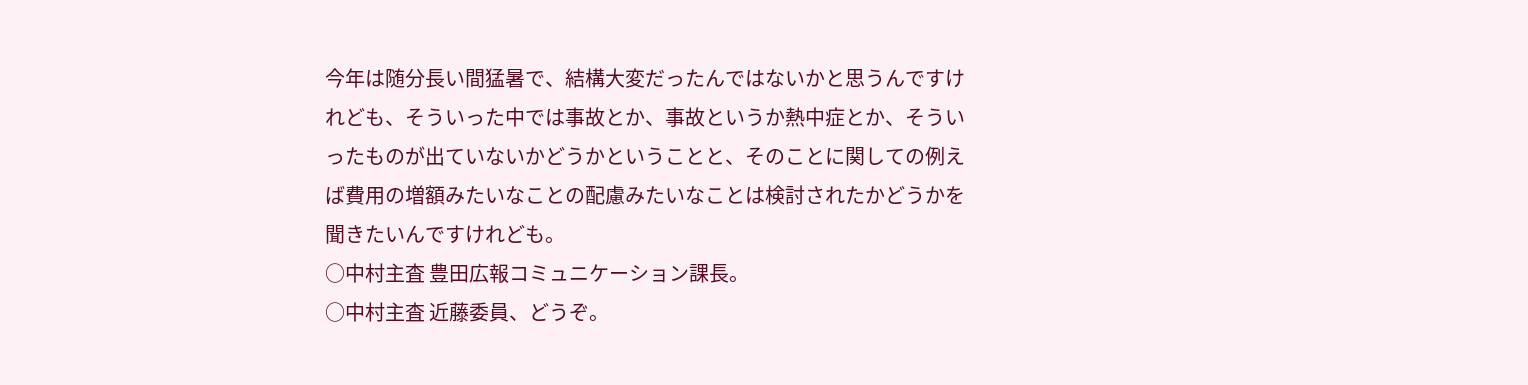今年は随分長い間猛暑で、結構大変だったんではないかと思うんですけれども、そういった中では事故とか、事故というか熱中症とか、そういったものが出ていないかどうかということと、そのことに関しての例えば費用の増額みたいなことの配慮みたいなことは検討されたかどうかを聞きたいんですけれども。
○中村主査 豊田広報コミュニケーション課長。
○中村主査 近藤委員、どうぞ。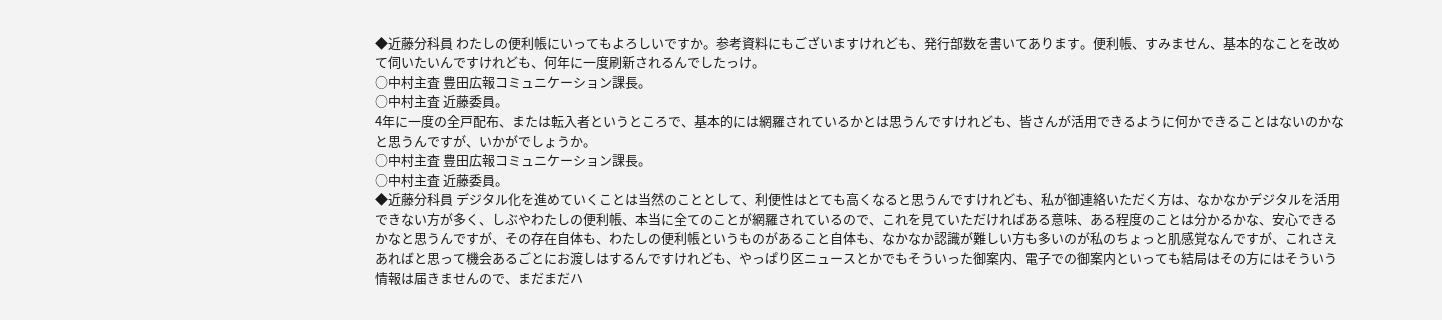◆近藤分科員 わたしの便利帳にいってもよろしいですか。参考資料にもございますけれども、発行部数を書いてあります。便利帳、すみません、基本的なことを改めて伺いたいんですけれども、何年に一度刷新されるんでしたっけ。
○中村主査 豊田広報コミュニケーション課長。
○中村主査 近藤委員。
4年に一度の全戸配布、または転入者というところで、基本的には網羅されているかとは思うんですけれども、皆さんが活用できるように何かできることはないのかなと思うんですが、いかがでしょうか。
○中村主査 豊田広報コミュニケーション課長。
○中村主査 近藤委員。
◆近藤分科員 デジタル化を進めていくことは当然のこととして、利便性はとても高くなると思うんですけれども、私が御連絡いただく方は、なかなかデジタルを活用できない方が多く、しぶやわたしの便利帳、本当に全てのことが網羅されているので、これを見ていただければある意味、ある程度のことは分かるかな、安心できるかなと思うんですが、その存在自体も、わたしの便利帳というものがあること自体も、なかなか認識が難しい方も多いのが私のちょっと肌感覚なんですが、これさえあればと思って機会あるごとにお渡しはするんですけれども、やっぱり区ニュースとかでもそういった御案内、電子での御案内といっても結局はその方にはそういう情報は届きませんので、まだまだハ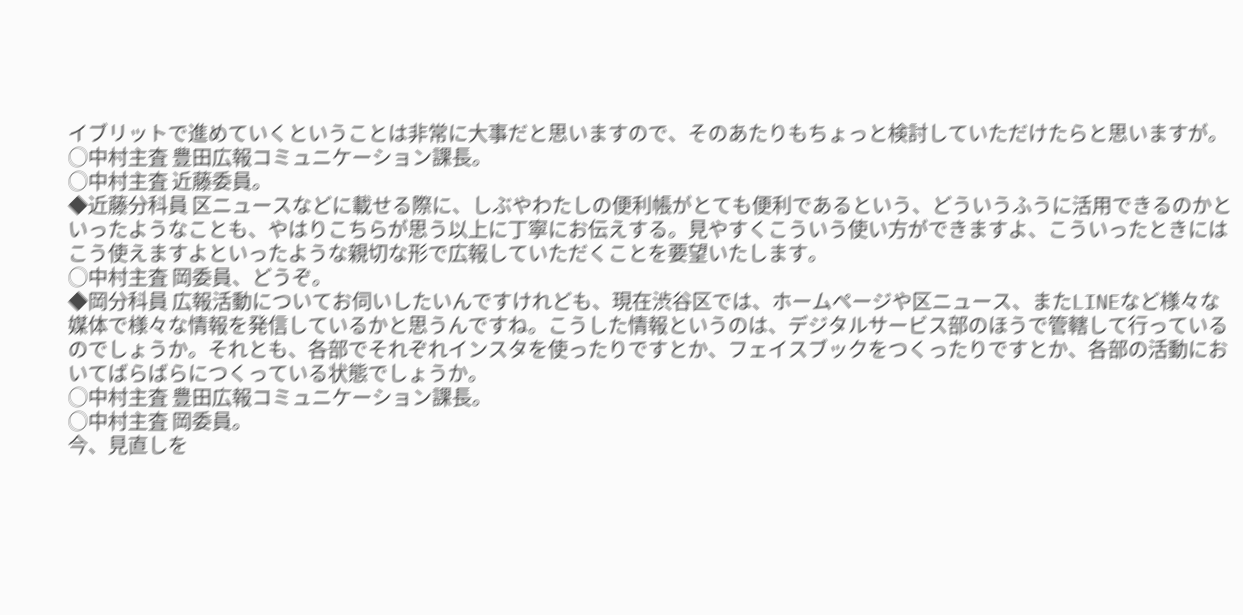イブリットで進めていくということは非常に大事だと思いますので、そのあたりもちょっと検討していただけたらと思いますが。
○中村主査 豊田広報コミュニケーション課長。
○中村主査 近藤委員。
◆近藤分科員 区ニュースなどに載せる際に、しぶやわたしの便利帳がとても便利であるという、どういうふうに活用できるのかといったようなことも、やはりこちらが思う以上に丁寧にお伝えする。見やすくこういう使い方ができますよ、こういったときにはこう使えますよといったような親切な形で広報していただくことを要望いたします。
○中村主査 岡委員、どうぞ。
◆岡分科員 広報活動についてお伺いしたいんですけれども、現在渋谷区では、ホームページや区ニュース、またLINEなど様々な媒体で様々な情報を発信しているかと思うんですね。こうした情報というのは、デジタルサービス部のほうで管轄して行っているのでしょうか。それとも、各部でそれぞれインスタを使ったりですとか、フェイスブックをつくったりですとか、各部の活動においてばらばらにつくっている状態でしょうか。
○中村主査 豊田広報コミュニケーション課長。
○中村主査 岡委員。
今、見直しを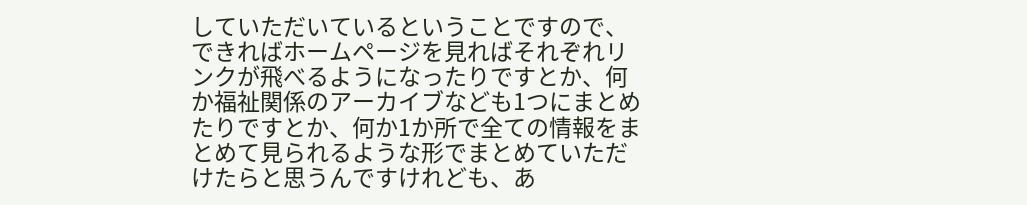していただいているということですので、できればホームページを見ればそれぞれリンクが飛べるようになったりですとか、何か福祉関係のアーカイブなども1つにまとめたりですとか、何か1か所で全ての情報をまとめて見られるような形でまとめていただけたらと思うんですけれども、あ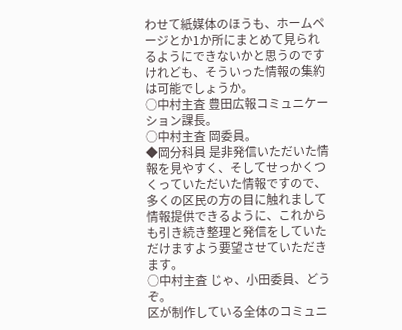わせて紙媒体のほうも、ホームページとか1か所にまとめて見られるようにできないかと思うのですけれども、そういった情報の集約は可能でしょうか。
○中村主査 豊田広報コミュニケーション課長。
○中村主査 岡委員。
◆岡分科員 是非発信いただいた情報を見やすく、そしてせっかくつくっていただいた情報ですので、多くの区民の方の目に触れまして情報提供できるように、これからも引き続き整理と発信をしていただけますよう要望させていただきます。
○中村主査 じゃ、小田委員、どうぞ。
区が制作している全体のコミュニ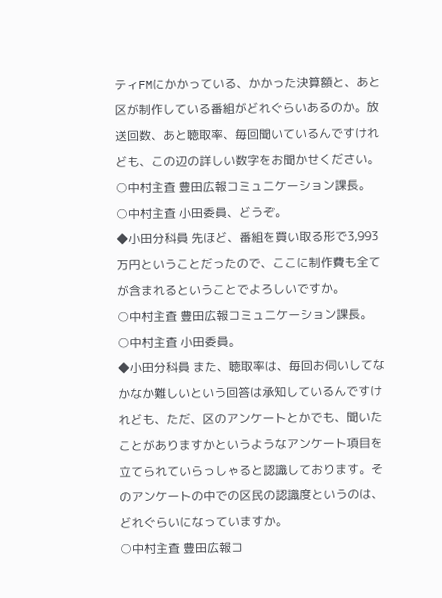ティFMにかかっている、かかった決算額と、あと区が制作している番組がどれぐらいあるのか。放送回数、あと聴取率、毎回聞いているんですけれども、この辺の詳しい数字をお聞かせください。
○中村主査 豊田広報コミュニケーション課長。
○中村主査 小田委員、どうぞ。
◆小田分科員 先ほど、番組を買い取る形で3,993万円ということだったので、ここに制作費も全てが含まれるということでよろしいですか。
○中村主査 豊田広報コミュニケーション課長。
○中村主査 小田委員。
◆小田分科員 また、聴取率は、毎回お伺いしてなかなか難しいという回答は承知しているんですけれども、ただ、区のアンケートとかでも、聞いたことがありますかというようなアンケート項目を立てられていらっしゃると認識しております。そのアンケートの中での区民の認識度というのは、どれぐらいになっていますか。
○中村主査 豊田広報コ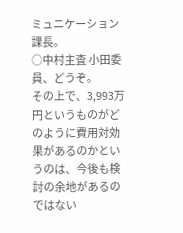ミュニケーション課長。
○中村主査 小田委員、どうぞ。
その上で、3,993万円というものがどのように費用対効果があるのかというのは、今後も検討の余地があるのではない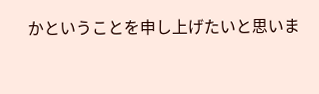かということを申し上げたいと思いま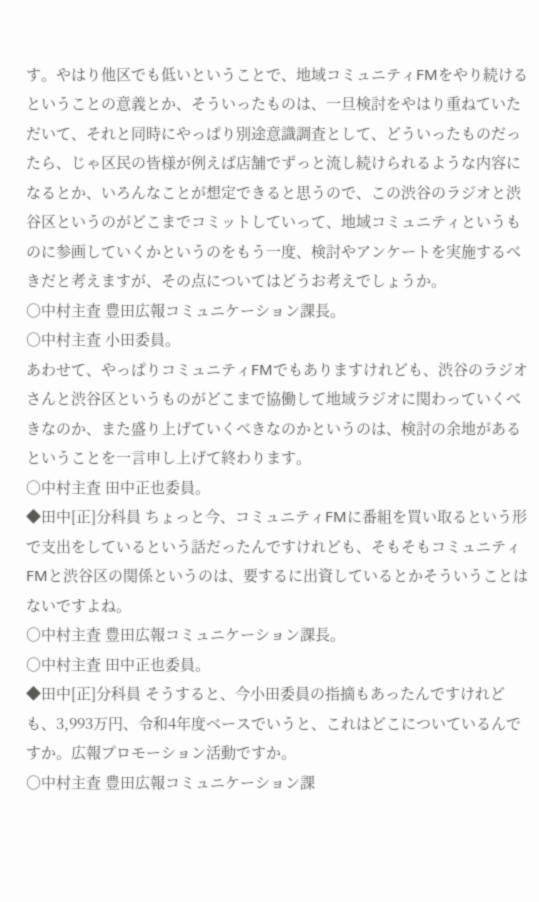す。やはり他区でも低いということで、地域コミュニティFMをやり続けるということの意義とか、そういったものは、一旦検討をやはり重ねていただいて、それと同時にやっぱり別途意識調査として、どういったものだったら、じゃ区民の皆様が例えば店舗でずっと流し続けられるような内容になるとか、いろんなことが想定できると思うので、この渋谷のラジオと渋谷区というのがどこまでコミットしていって、地域コミュニティというものに参画していくかというのをもう一度、検討やアンケートを実施するべきだと考えますが、その点についてはどうお考えでしょうか。
○中村主査 豊田広報コミュニケーション課長。
○中村主査 小田委員。
あわせて、やっぱりコミュニティFMでもありますけれども、渋谷のラジオさんと渋谷区というものがどこまで協働して地域ラジオに関わっていくべきなのか、また盛り上げていくべきなのかというのは、検討の余地があるということを一言申し上げて終わります。
○中村主査 田中正也委員。
◆田中[正]分科員 ちょっと今、コミュニティFMに番組を買い取るという形で支出をしているという話だったんですけれども、そもそもコミュニティFMと渋谷区の関係というのは、要するに出資しているとかそういうことはないですよね。
○中村主査 豊田広報コミュニケーション課長。
○中村主査 田中正也委員。
◆田中[正]分科員 そうすると、今小田委員の指摘もあったんですけれども、3,993万円、令和4年度ベースでいうと、これはどこについているんですか。広報プロモーション活動ですか。
○中村主査 豊田広報コミュニケーション課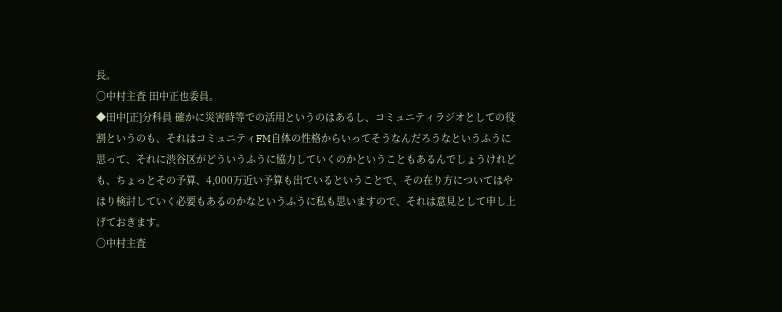長。
○中村主査 田中正也委員。
◆田中[正]分科員 確かに災害時等での活用というのはあるし、コミュニティラジオとしての役割というのも、それはコミュニティFM自体の性格からいってそうなんだろうなというふうに思って、それに渋谷区がどういうふうに協力していくのかということもあるんでしょうけれども、ちょっとその予算、4,000万近い予算も出ているということで、その在り方についてはやはり検討していく必要もあるのかなというふうに私も思いますので、それは意見として申し上げておきます。
○中村主査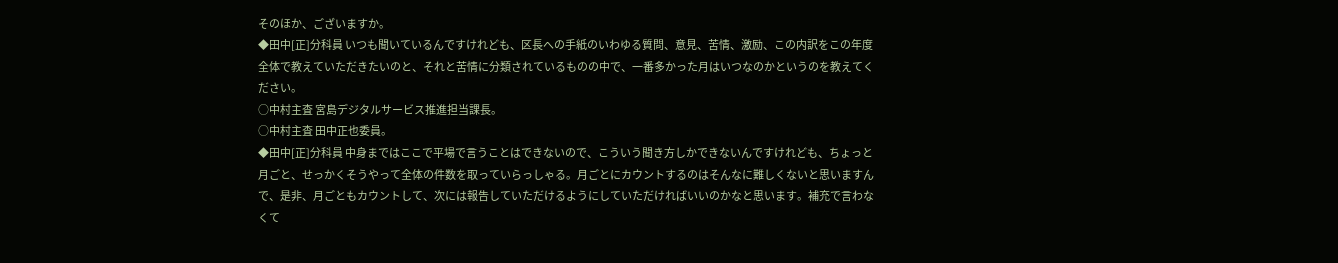そのほか、ございますか。
◆田中[正]分科員 いつも聞いているんですけれども、区長への手紙のいわゆる質問、意見、苦情、激励、この内訳をこの年度全体で教えていただきたいのと、それと苦情に分類されているものの中で、一番多かった月はいつなのかというのを教えてください。
○中村主査 宮島デジタルサービス推進担当課長。
○中村主査 田中正也委員。
◆田中[正]分科員 中身まではここで平場で言うことはできないので、こういう聞き方しかできないんですけれども、ちょっと月ごと、せっかくそうやって全体の件数を取っていらっしゃる。月ごとにカウントするのはそんなに難しくないと思いますんで、是非、月ごともカウントして、次には報告していただけるようにしていただければいいのかなと思います。補充で言わなくて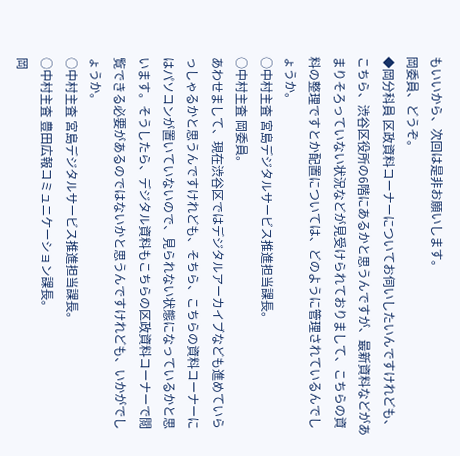もいいから、次回は是非お願いします。
岡委員、どうぞ。
◆岡分科員 区政資料コーナーについてお伺いしたいんですけれども、こちら、渋谷区役所の6階にあるかと思うんですが、最新資料などがあまりそろっていない状況などが見受けられておりまして、こちらの資料の整理ですとか配置については、どのように管理されているんでしょうか。
○中村主査 宮島デジタルサービス推進担当課長。
○中村主査 岡委員。
あわせまして、現在渋谷区ではデジタルアーカイブなども進めていらっしゃるかと思うんですけれども、そちら、こちらの資料コーナーにはパソコンが置いていないので、見られない状態になっているかと思います。そうしたら、デジタル資料もこちらの区政資料コーナーで閲覧できる必要があるのではないかと思うんですけれども、いかがでしょうか。
○中村主査 宮島デジタルサービス推進担当課長。
○中村主査 豊田広報コミュニケーション課長。
岡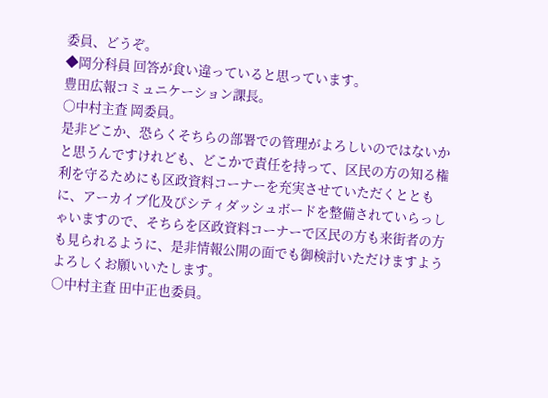委員、どうぞ。
◆岡分科員 回答が食い違っていると思っています。
豊田広報コミュニケーション課長。
○中村主査 岡委員。
是非どこか、恐らくそちらの部署での管理がよろしいのではないかと思うんですけれども、どこかで責任を持って、区民の方の知る権利を守るためにも区政資料コーナーを充実させていただくとともに、アーカイブ化及びシティダッシュボードを整備されていらっしゃいますので、そちらを区政資料コーナーで区民の方も来街者の方も見られるように、是非情報公開の面でも御検討いただけますようよろしくお願いいたします。
○中村主査 田中正也委員。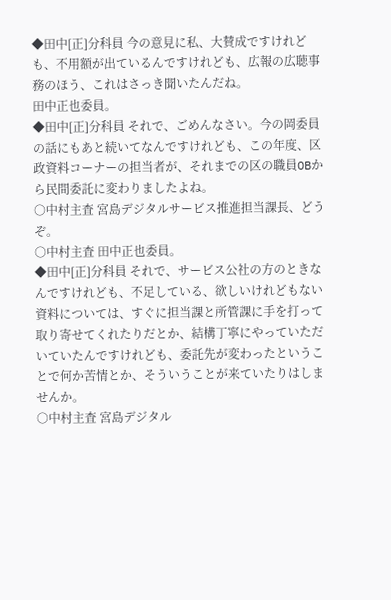◆田中[正]分科員 今の意見に私、大賛成ですけれども、不用額が出ているんですけれども、広報の広聴事務のほう、これはさっき聞いたんだね。
田中正也委員。
◆田中[正]分科員 それで、ごめんなさい。今の岡委員の話にもあと続いてなんですけれども、この年度、区政資料コーナーの担当者が、それまでの区の職員OBから民間委託に変わりましたよね。
○中村主査 宮島デジタルサービス推進担当課長、どうぞ。
○中村主査 田中正也委員。
◆田中[正]分科員 それで、サービス公社の方のときなんですけれども、不足している、欲しいけれどもない資料については、すぐに担当課と所管課に手を打って取り寄せてくれたりだとか、結構丁寧にやっていただいていたんですけれども、委託先が変わったということで何か苦情とか、そういうことが来ていたりはしませんか。
○中村主査 宮島デジタル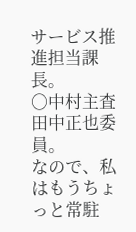サービス推進担当課長。
○中村主査 田中正也委員。
なので、私はもうちょっと常駐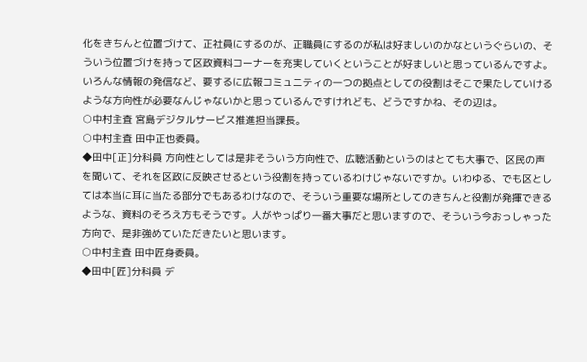化をきちんと位置づけて、正社員にするのが、正職員にするのが私は好ましいのかなというぐらいの、そういう位置づけを持って区政資料コーナーを充実していくということが好ましいと思っているんですよ。いろんな情報の発信など、要するに広報コミュニティの一つの拠点としての役割はそこで果たしていけるような方向性が必要なんじゃないかと思っているんですけれども、どうですかね、その辺は。
○中村主査 宮島デジタルサービス推進担当課長。
○中村主査 田中正也委員。
◆田中[正]分科員 方向性としては是非そういう方向性で、広聴活動というのはとても大事で、区民の声を聞いて、それを区政に反映させるという役割を持っているわけじゃないですか。いわゆる、でも区としては本当に耳に当たる部分でもあるわけなので、そういう重要な場所としてのきちんと役割が発揮できるような、資料のそろえ方もそうです。人がやっぱり一番大事だと思いますので、そういう今おっしゃった方向で、是非強めていただきたいと思います。
○中村主査 田中匠身委員。
◆田中[匠]分科員 デ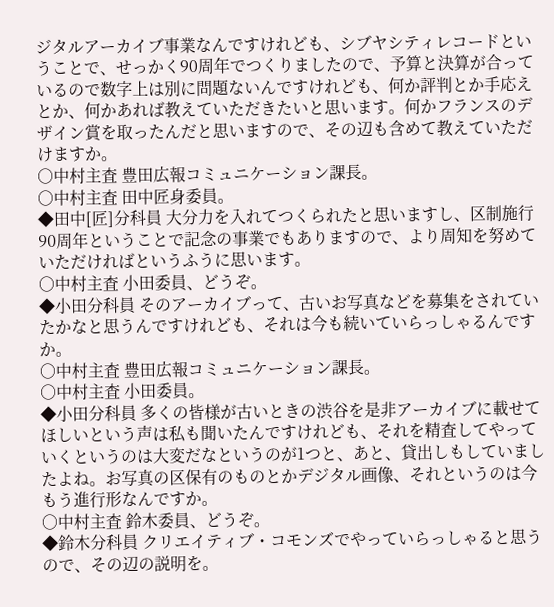ジタルアーカイブ事業なんですけれども、シブヤシティレコードということで、せっかく90周年でつくりましたので、予算と決算が合っているので数字上は別に問題ないんですけれども、何か評判とか手応えとか、何かあれば教えていただきたいと思います。何かフランスのデザイン賞を取ったんだと思いますので、その辺も含めて教えていただけますか。
○中村主査 豊田広報コミュニケーション課長。
○中村主査 田中匠身委員。
◆田中[匠]分科員 大分力を入れてつくられたと思いますし、区制施行90周年ということで記念の事業でもありますので、より周知を努めていただければというふうに思います。
○中村主査 小田委員、どうぞ。
◆小田分科員 そのアーカイブって、古いお写真などを募集をされていたかなと思うんですけれども、それは今も続いていらっしゃるんですか。
○中村主査 豊田広報コミュニケーション課長。
○中村主査 小田委員。
◆小田分科員 多くの皆様が古いときの渋谷を是非アーカイブに載せてほしいという声は私も聞いたんですけれども、それを精査してやっていくというのは大変だなというのが1つと、あと、貸出しもしていましたよね。お写真の区保有のものとかデジタル画像、それというのは今もう進行形なんですか。
○中村主査 鈴木委員、どうぞ。
◆鈴木分科員 クリエイティブ・コモンズでやっていらっしゃると思うので、その辺の説明を。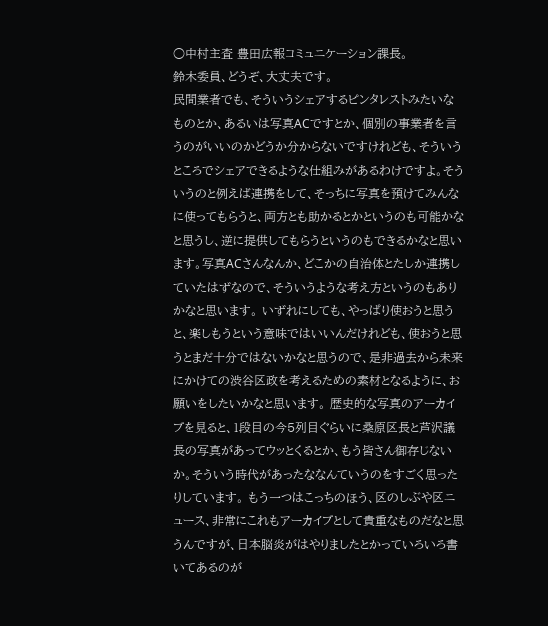○中村主査 豊田広報コミュニケーション課長。
鈴木委員、どうぞ、大丈夫です。
民間業者でも、そういうシェアするピンタレストみたいなものとか、あるいは写真ACですとか、個別の事業者を言うのがいいのかどうか分からないですけれども、そういうところでシェアできるような仕組みがあるわけですよ。そういうのと例えば連携をして、そっちに写真を預けてみんなに使ってもらうと、両方とも助かるとかというのも可能かなと思うし、逆に提供してもらうというのもできるかなと思います。写真ACさんなんか、どこかの自治体とたしか連携していたはずなので、そういうような考え方というのもありかなと思います。 いずれにしても、やっぱり使おうと思うと、楽しもうという意味ではいいんだけれども、使おうと思うとまだ十分ではないかなと思うので、是非過去から未来にかけての渋谷区政を考えるための素材となるように、お願いをしたいかなと思います。 歴史的な写真のアーカイブを見ると、1段目の今5列目ぐらいに桑原区長と芦沢議長の写真があってウッとくるとか、もう皆さん御存じないか。そういう時代があったななんていうのをすごく思ったりしています。 もう一つはこっちのほう、区のしぶや区ニュース、非常にこれもアーカイブとして貴重なものだなと思うんですが、日本脳炎がはやりましたとかっていろいろ書いてあるのが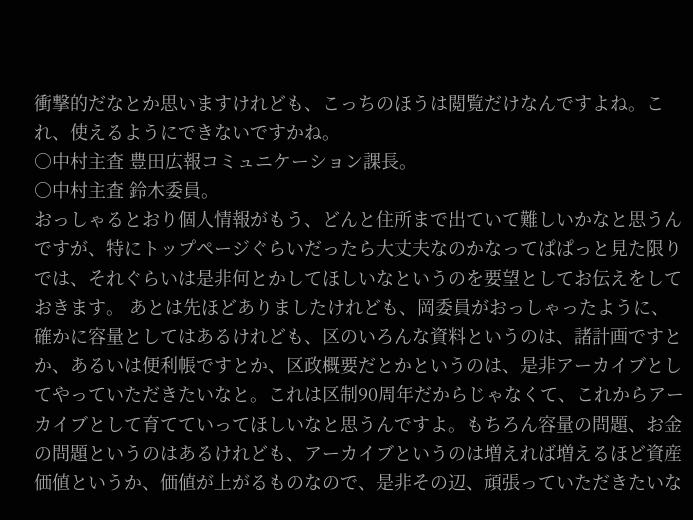衝撃的だなとか思いますけれども、こっちのほうは閲覧だけなんですよね。これ、使えるようにできないですかね。
○中村主査 豊田広報コミュニケーション課長。
○中村主査 鈴木委員。
おっしゃるとおり個人情報がもう、どんと住所まで出ていて難しいかなと思うんですが、特にトップページぐらいだったら大丈夫なのかなってぱぱっと見た限りでは、それぐらいは是非何とかしてほしいなというのを要望としてお伝えをしておきます。 あとは先ほどありましたけれども、岡委員がおっしゃったように、確かに容量としてはあるけれども、区のいろんな資料というのは、諸計画ですとか、あるいは便利帳ですとか、区政概要だとかというのは、是非アーカイブとしてやっていただきたいなと。これは区制90周年だからじゃなくて、これからアーカイブとして育てていってほしいなと思うんですよ。もちろん容量の問題、お金の問題というのはあるけれども、アーカイブというのは増えれば増えるほど資産価値というか、価値が上がるものなので、是非その辺、頑張っていただきたいな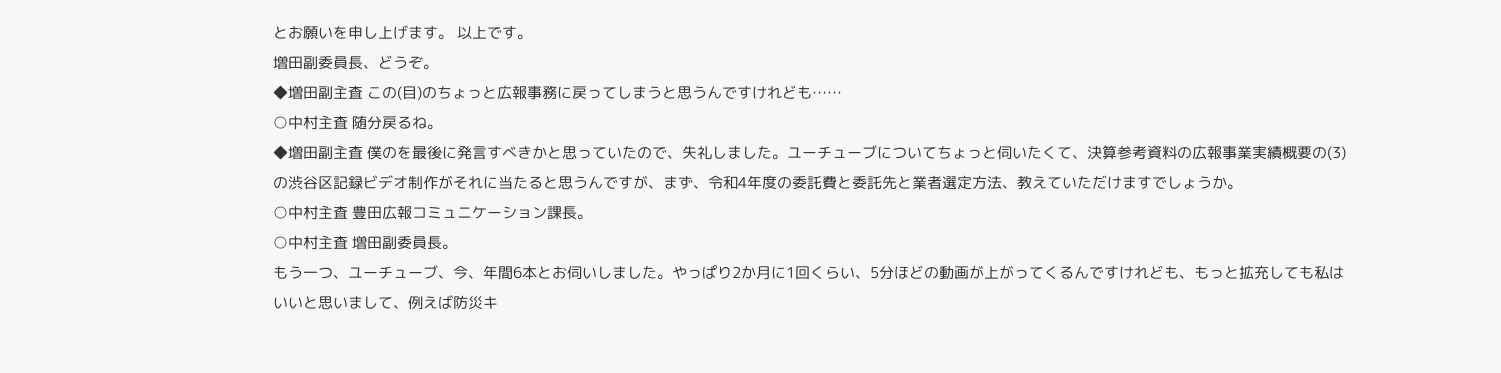とお願いを申し上げます。 以上です。
増田副委員長、どうぞ。
◆増田副主査 この(目)のちょっと広報事務に戻ってしまうと思うんですけれども……
○中村主査 随分戻るね。
◆増田副主査 僕のを最後に発言すべきかと思っていたので、失礼しました。ユーチューブについてちょっと伺いたくて、決算参考資料の広報事業実績概要の(3)の渋谷区記録ビデオ制作がそれに当たると思うんですが、まず、令和4年度の委託費と委託先と業者選定方法、教えていただけますでしょうか。
○中村主査 豊田広報コミュニケーション課長。
○中村主査 増田副委員長。
もう一つ、ユーチューブ、今、年間6本とお伺いしました。やっぱり2か月に1回くらい、5分ほどの動画が上がってくるんですけれども、もっと拡充しても私はいいと思いまして、例えば防災キ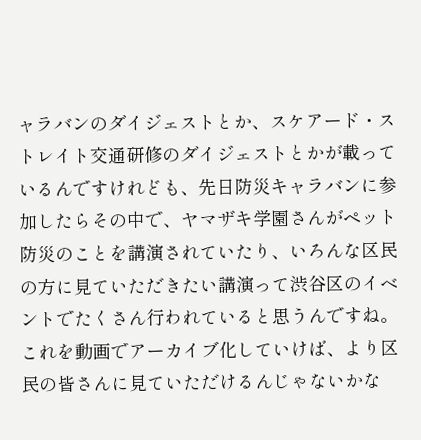ャラバンのダイジェストとか、スケアード・ストレイト交通研修のダイジェストとかが載っているんですけれども、先日防災キャラバンに参加したらその中で、ヤマザキ学園さんがペット防災のことを講演されていたり、いろんな区民の方に見ていただきたい講演って渋谷区のイベントでたくさん行われていると思うんですね。 これを動画でアーカイブ化していけば、より区民の皆さんに見ていただけるんじゃないかな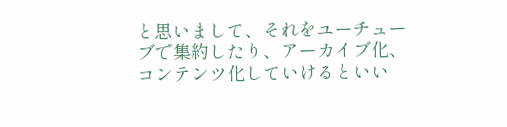と思いまして、それをユーチューブで集約したり、アーカイブ化、コンテンツ化していけるといい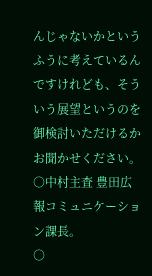んじゃないかというふうに考えているんですけれども、そういう展望というのを御検討いただけるかお聞かせください。
○中村主査 豊田広報コミュニケーション課長。
○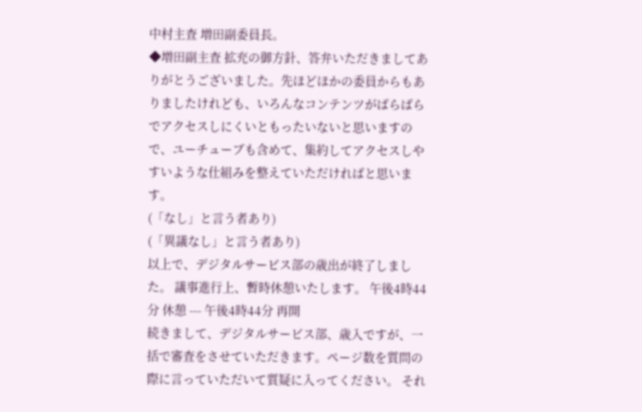中村主査 増田副委員長。
◆増田副主査 拡充の御方針、答弁いただきましてありがとうございました。先ほどほかの委員からもありましたけれども、いろんなコンテンツがばらばらでアクセスしにくいともったいないと思いますので、ユーチューブも含めて、集約してアクセスしやすいような仕組みを整えていただければと思います。
(「なし」と言う者あり)
(「異議なし」と言う者あり)
以上で、デジタルサービス部の歳出が終了しました。 議事進行上、暫時休憩いたします。 午後4時44分 休憩 --- 午後4時44分 再開
続きまして、デジタルサービス部、歳入ですが、一括で審査をさせていただきます。ページ数を質問の際に言っていただいて質疑に入ってください。 それ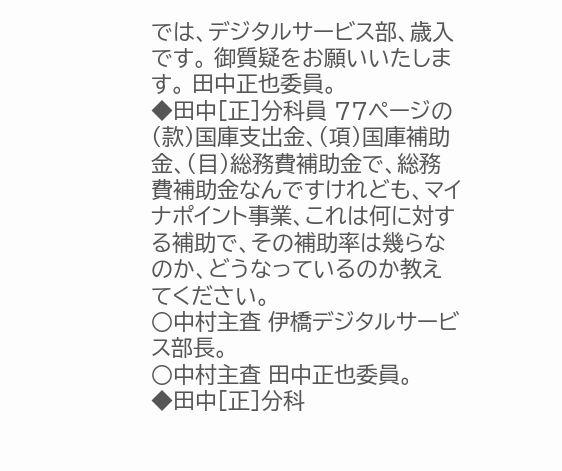では、デジタルサービス部、歳入です。 御質疑をお願いいたします。 田中正也委員。
◆田中[正]分科員 77ページの(款)国庫支出金、(項)国庫補助金、(目)総務費補助金で、総務費補助金なんですけれども、マイナポイント事業、これは何に対する補助で、その補助率は幾らなのか、どうなっているのか教えてください。
○中村主査 伊橋デジタルサービス部長。
○中村主査 田中正也委員。
◆田中[正]分科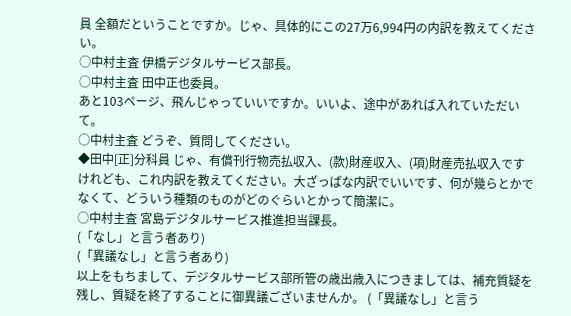員 全額だということですか。じゃ、具体的にこの27万6,994円の内訳を教えてください。
○中村主査 伊橋デジタルサービス部長。
○中村主査 田中正也委員。
あと103ページ、飛んじゃっていいですか。いいよ、途中があれば入れていただいて。
○中村主査 どうぞ、質問してください。
◆田中[正]分科員 じゃ、有償刊行物売払収入、(款)財産収入、(項)財産売払収入ですけれども、これ内訳を教えてください。大ざっぱな内訳でいいです、何が幾らとかでなくて、どういう種類のものがどのぐらいとかって簡潔に。
○中村主査 宮島デジタルサービス推進担当課長。
(「なし」と言う者あり)
(「異議なし」と言う者あり)
以上をもちまして、デジタルサービス部所管の歳出歳入につきましては、補充質疑を残し、質疑を終了することに御異議ございませんか。 (「異議なし」と言う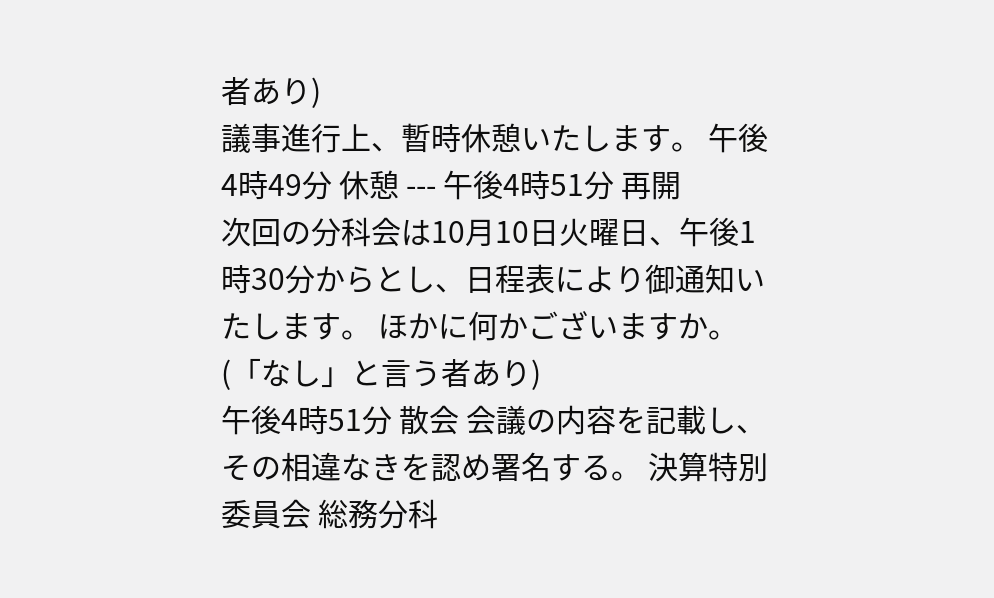者あり)
議事進行上、暫時休憩いたします。 午後4時49分 休憩 --- 午後4時51分 再開
次回の分科会は10月10日火曜日、午後1時30分からとし、日程表により御通知いたします。 ほかに何かございますか。 (「なし」と言う者あり)
午後4時51分 散会 会議の内容を記載し、その相違なきを認め署名する。 決算特別委員会 総務分科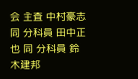会 主査 中村豪志 同 分科員 田中正也 同 分科員 鈴木建邦